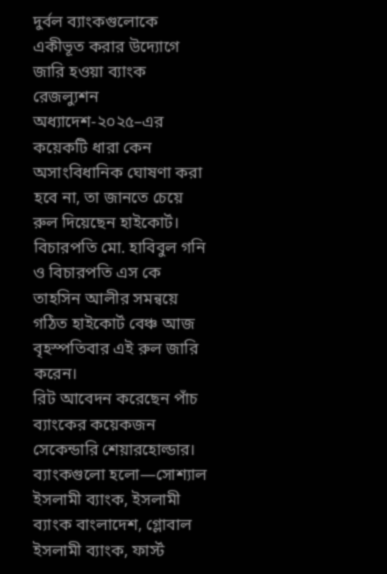দুর্বল ব্যাংকগুলোকে একীভূত করার উদ্যোগে জারি হওয়া ব্যাংক রেজল্যুশন অধ্যাদেশ-২০২৫–এর কয়েকটি ধারা কেন অসাংবিধানিক ঘোষণা করা হবে না, তা জানতে চেয়ে রুল দিয়েছেন হাইকোর্ট।
বিচারপতি মো. হাবিবুল গনি ও বিচারপতি এস কে তাহসিন আলীর সমন্বয়ে গঠিত হাইকোর্ট বেঞ্চ আজ বৃহস্পতিবার এই রুল জারি করেন।
রিট আবেদন করেছেন পাঁচ ব্যাংকের কয়েকজন সেকেন্ডারি শেয়ারহোল্ডার। ব্যাংকগুলো হলো—সোশ্যাল ইসলামী ব্যাংক, ইসলামী ব্যাংক বাংলাদেশ, গ্লোবাল ইসলামী ব্যাংক, ফার্স্ট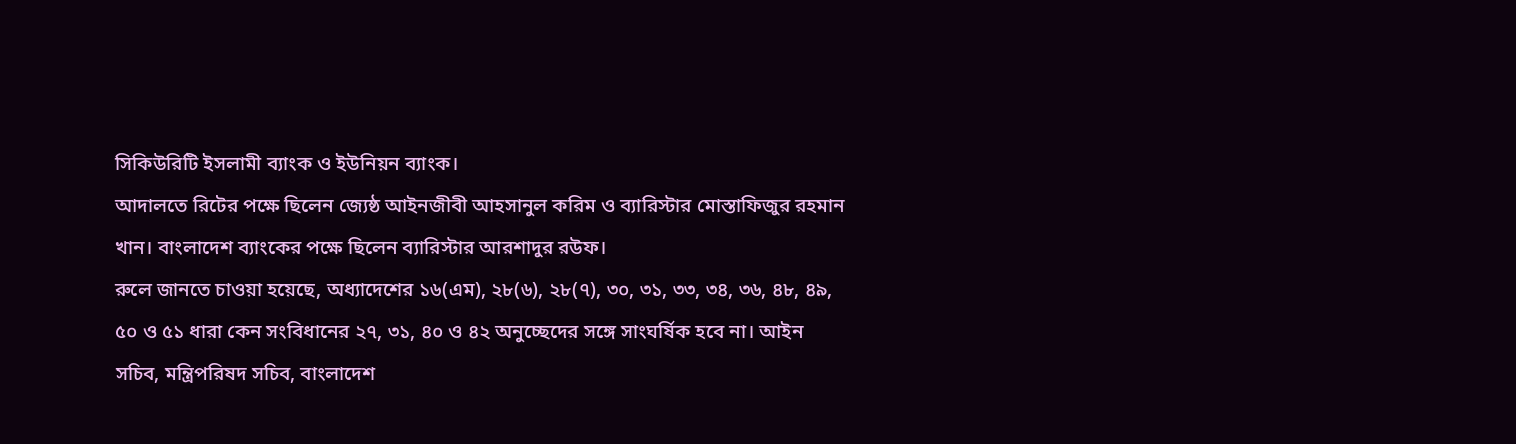সিকিউরিটি ইসলামী ব্যাংক ও ইউনিয়ন ব্যাংক।
আদালতে রিটের পক্ষে ছিলেন জ্যেষ্ঠ আইনজীবী আহসানুল করিম ও ব্যারিস্টার মোস্তাফিজুর রহমান খান। বাংলাদেশ ব্যাংকের পক্ষে ছিলেন ব্যারিস্টার আরশাদুর রউফ।
রুলে জানতে চাওয়া হয়েছে, অধ্যাদেশের ১৬(এম), ২৮(৬), ২৮(৭), ৩০, ৩১, ৩৩, ৩৪, ৩৬, ৪৮, ৪৯, ৫০ ও ৫১ ধারা কেন সংবিধানের ২৭, ৩১, ৪০ ও ৪২ অনুচ্ছেদের সঙ্গে সাংঘর্ষিক হবে না। আইন সচিব, মন্ত্রিপরিষদ সচিব, বাংলাদেশ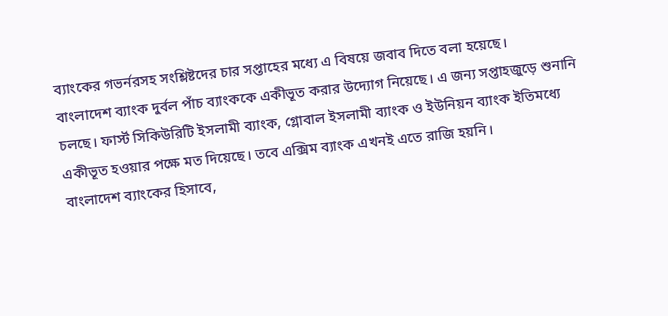ব্যাংকের গভর্নরসহ সংশ্লিষ্টদের চার সপ্তাহের মধ্যে এ বিষয়ে জবাব দিতে বলা হয়েছে।
বাংলাদেশ ব্যাংক দুর্বল পাঁচ ব্যাংককে একীভূত করার উদ্যোগ নিয়েছে। এ জন্য সপ্তাহজুড়ে শুনানি চলছে। ফার্স্ট সিকিউরিটি ইসলামী ব্যাংক, গ্লোবাল ইসলামী ব্যাংক ও ইউনিয়ন ব্যাংক ইতিমধ্যে একীভূত হওয়ার পক্ষে মত দিয়েছে। তবে এক্সিম ব্যাংক এখনই এতে রাজি হয়নি।
বাংলাদেশ ব্যাংকের হিসাবে,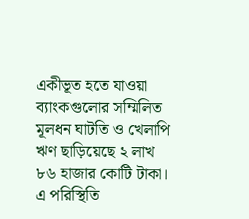একীভূত হতে যাওয়া ব্যাংকগুলোর সম্মিলিত মূলধন ঘাটতি ও খেলাপি ঋণ ছাড়িয়েছে ২ লাখ ৮৬ হাজার কোটি টাকা। এ পরিস্থিতি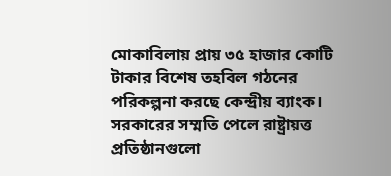মোকাবিলায় প্রায় ৩৫ হাজার কোটি টাকার বিশেষ তহবিল গঠনের পরিকল্পনা করছে কেন্দ্রীয় ব্যাংক। সরকারের সম্মতি পেলে রাষ্ট্রায়ত্ত প্রতিষ্ঠানগুলো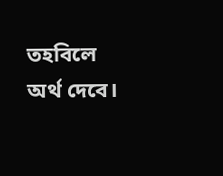তহবিলে অর্থ দেবে।